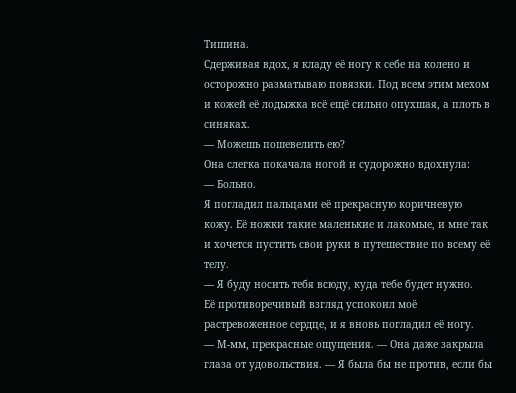Тишина.
Сдерживая вдох, я кладу её ногу к себе на колено и осторожно разматываю повязки. Под всем этим мехом и кожей её лодыжка всё ещё сильно опухшая, а плоть в синяках.
— Можешь пошевелить ею?
Она слегка покачала ногой и судорожно вдохнула:
— Больно.
Я погладил пальцами её прекрасную коричневую кожу. Её ножки такие маленькие и лакомые, и мне так и хочется пустить свои руки в путешествие по всему её телу.
— Я буду носить тебя всюду, куда тебе будет нужно.
Её противоречивый взгляд успокоил моё растревоженное сердце, и я вновь погладил её ногу.
— М-мм, прекрасные ощущения. — Она даже закрыла глаза от удовольствия. — Я была бы не против, если бы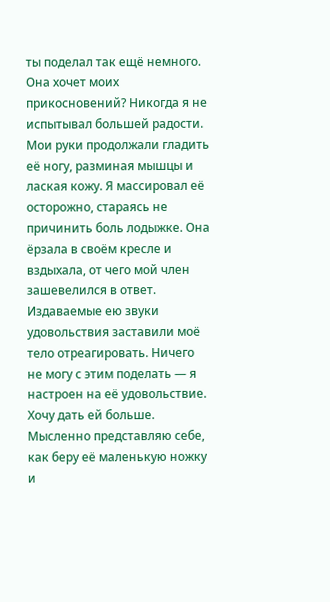ты поделал так ещё немного.
Она хочет моих прикосновений? Никогда я не испытывал большей радости. Мои руки продолжали гладить её ногу, разминая мышцы и лаская кожу. Я массировал её осторожно, стараясь не причинить боль лодыжке. Она ёрзала в своём кресле и вздыхала, от чего мой член зашевелился в ответ. Издаваемые ею звуки удовольствия заставили моё тело отреагировать. Ничего не могу с этим поделать — я настроен на её удовольствие. Хочу дать ей больше. Мысленно представляю себе, как беру её маленькую ножку и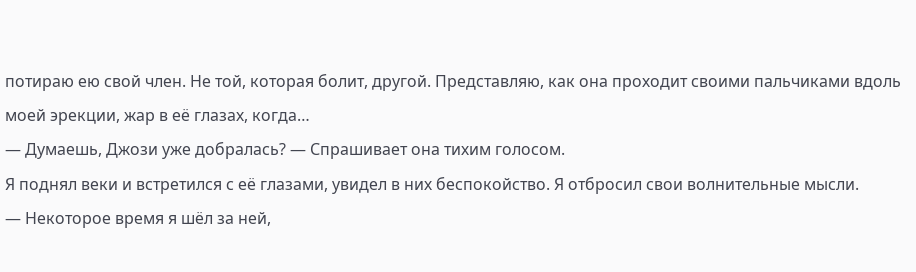потираю ею свой член. Не той, которая болит, другой. Представляю, как она проходит своими пальчиками вдоль моей эрекции, жар в её глазах, когда…
— Думаешь, Джози уже добралась? — Спрашивает она тихим голосом.
Я поднял веки и встретился с её глазами, увидел в них беспокойство. Я отбросил свои волнительные мысли.
— Некоторое время я шёл за ней,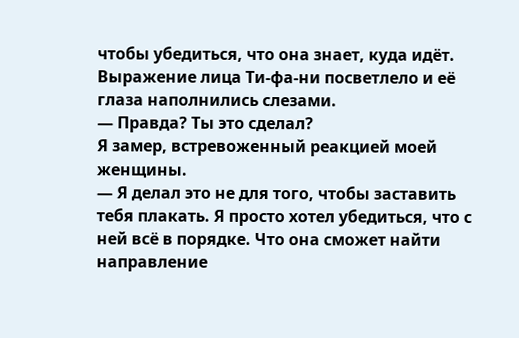чтобы убедиться, что она знает, куда идёт.
Выражение лица Ти-фа-ни посветлело и её глаза наполнились слезами.
— Правда? Ты это сделал?
Я замер, встревоженный реакцией моей женщины.
— Я делал это не для того, чтобы заставить тебя плакать. Я просто хотел убедиться, что с ней всё в порядке. Что она сможет найти направление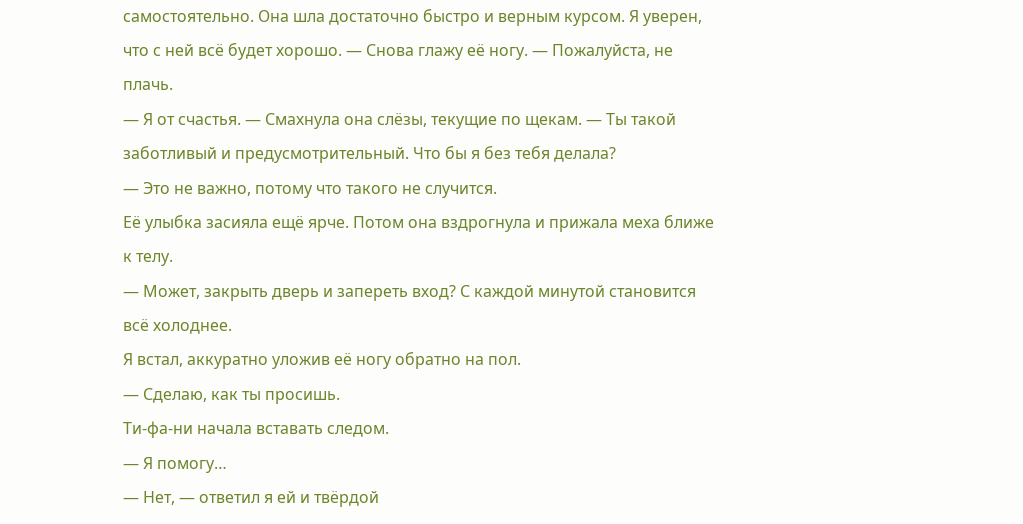самостоятельно. Она шла достаточно быстро и верным курсом. Я уверен, что с ней всё будет хорошо. — Снова глажу её ногу. — Пожалуйста, не плачь.
— Я от счастья. — Смахнула она слёзы, текущие по щекам. — Ты такой заботливый и предусмотрительный. Что бы я без тебя делала?
— Это не важно, потому что такого не случится.
Её улыбка засияла ещё ярче. Потом она вздрогнула и прижала меха ближе к телу.
— Может, закрыть дверь и запереть вход? С каждой минутой становится всё холоднее.
Я встал, аккуратно уложив её ногу обратно на пол.
— Сделаю, как ты просишь.
Ти-фа-ни начала вставать следом.
— Я помогу…
— Нет, — ответил я ей и твёрдой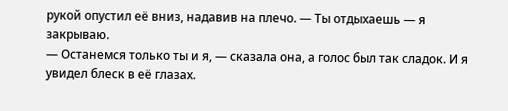рукой опустил её вниз, надавив на плечо. — Ты отдыхаешь — я закрываю.
— Останемся только ты и я, — сказала она, а голос был так сладок. И я увидел блеск в её глазах.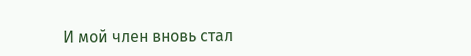И мой член вновь стал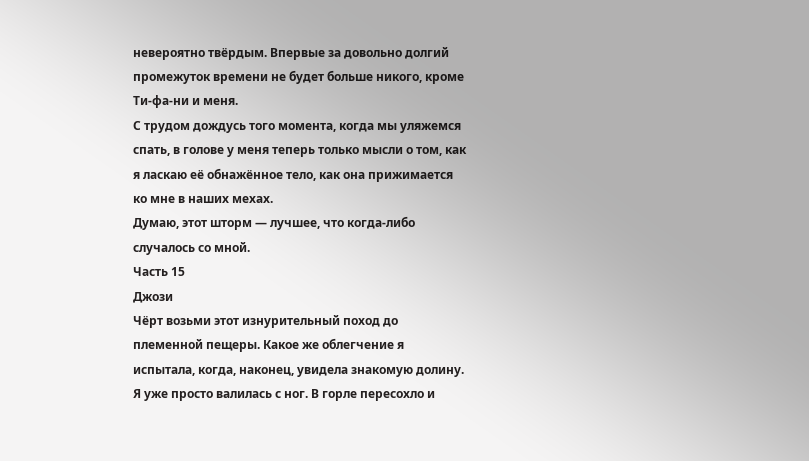невероятно твёрдым. Впервые за довольно долгий промежуток времени не будет больше никого, кроме Ти-фа-ни и меня.
С трудом дождусь того момента, когда мы уляжемся спать, в голове у меня теперь только мысли о том, как я ласкаю её обнажённое тело, как она прижимается ко мне в наших мехах.
Думаю, этот шторм — лучшее, что когда-либо случалось со мной.
Часть 15
Джози
Чёрт возьми этот изнурительный поход до племенной пещеры. Какое же облегчение я испытала, когда, наконец, увидела знакомую долину. Я уже просто валилась с ног. В горле пересохло и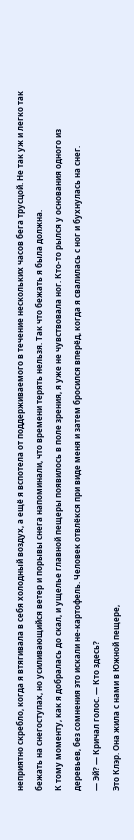неприятно скребло, когда я втягивала в себя холодный воздух, а ещё я вспотела от поддерживаемого в течение нескольких часов бега трусцой. Не так уж и легко так бежать на снегоступах, но усиливающийся ветер и порывы снега напоминали, что времени терять нельзя. Так что бежать я была должна.
К тому моменту, как я добралась до скал, и ущелье главной пещеры появилось в поле зрения, я уже не чувствовала ног. Кто-то рылся у основания одного из деревьев, без сомнения это искали не-картофель. Человек отвлёкся при виде меня и затем бросился вперёд, когда я свалилась с ног и бухнулась на снег.
— Эй? — Кричал голос. — Кто здесь?
Это Клэр. Она жила с нами в Южной пещере,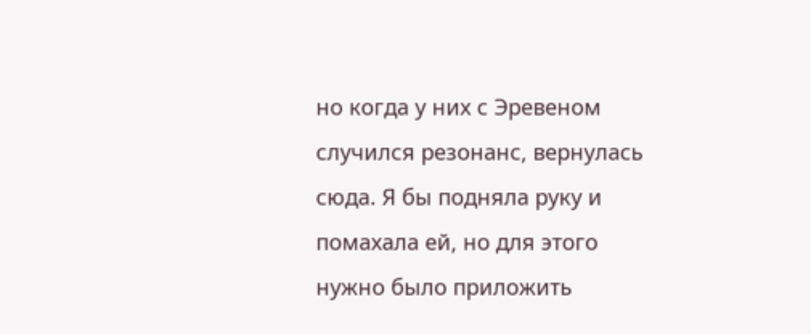но когда у них с Эревеном случился резонанс, вернулась сюда. Я бы подняла руку и помахала ей, но для этого нужно было приложить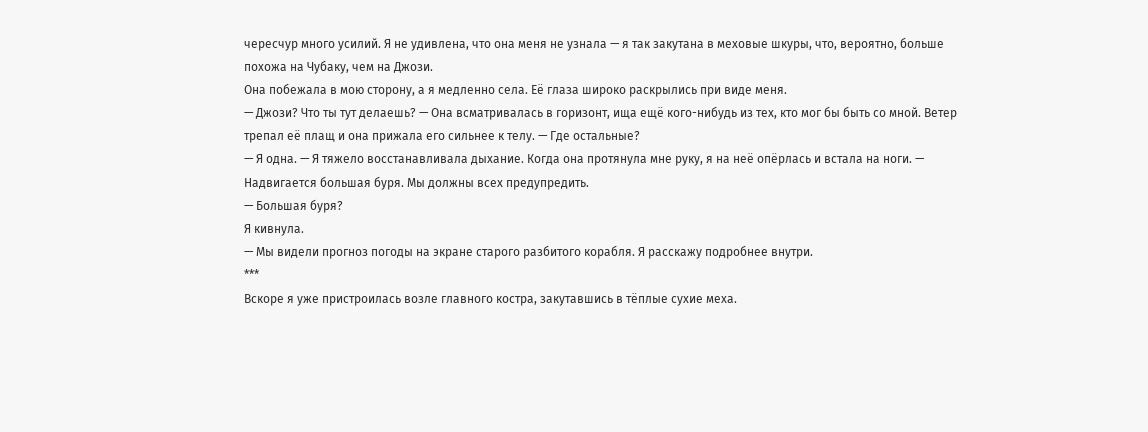чересчур много усилий. Я не удивлена, что она меня не узнала — я так закутана в меховые шкуры, что, вероятно, больше похожа на Чубаку, чем на Джози.
Она побежала в мою сторону, а я медленно села. Её глаза широко раскрылись при виде меня.
— Джози? Что ты тут делаешь? — Она всматривалась в горизонт, ища ещё кого-нибудь из тех, кто мог бы быть со мной. Ветер трепал её плащ и она прижала его сильнее к телу. — Где остальные?
— Я одна. — Я тяжело восстанавливала дыхание. Когда она протянула мне руку, я на неё опёрлась и встала на ноги. — Надвигается большая буря. Мы должны всех предупредить.
— Большая буря?
Я кивнула.
— Мы видели прогноз погоды на экране старого разбитого корабля. Я расскажу подробнее внутри.
***
Вскоре я уже пристроилась возле главного костра, закутавшись в тёплые сухие меха.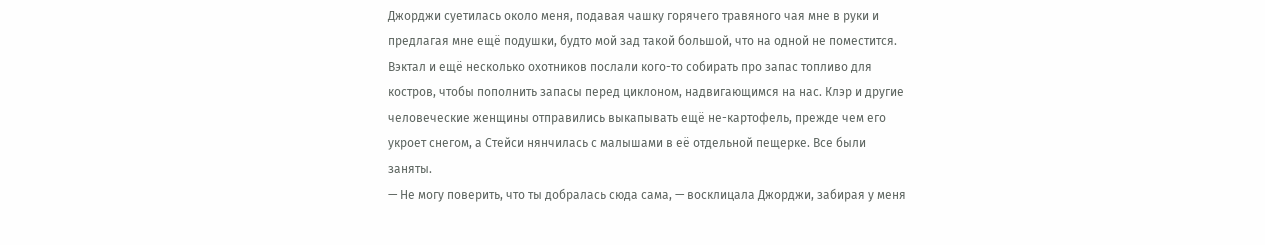Джорджи суетилась около меня, подавая чашку горячего травяного чая мне в руки и предлагая мне ещё подушки, будто мой зад такой большой, что на одной не поместится. Вэктал и ещё несколько охотников послали кого-то собирать про запас топливо для костров, чтобы пополнить запасы перед циклоном, надвигающимся на нас. Клэр и другие человеческие женщины отправились выкапывать ещё не-картофель, прежде чем его укроет снегом, а Стейси нянчилась с малышами в её отдельной пещерке. Все были заняты.
— Не могу поверить, что ты добралась сюда сама, — восклицала Джорджи, забирая у меня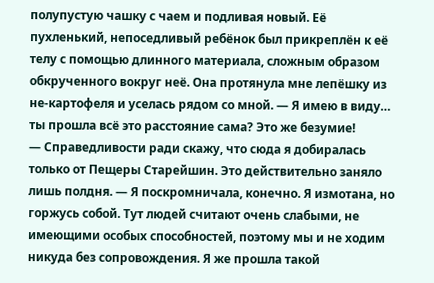полупустую чашку с чаем и подливая новый. Её пухленький, непоседливый ребёнок был прикреплён к её телу с помощью длинного материала, сложным образом обкрученного вокруг неё. Она протянула мне лепёшку из не-картофеля и уселась рядом со мной. — Я имею в виду… ты прошла всё это расстояние сама? Это же безумие!
— Справедливости ради скажу, что сюда я добиралась только от Пещеры Старейшин. Это действительно заняло лишь полдня. — Я поскромничала, конечно. Я измотана, но горжусь собой. Тут людей считают очень слабыми, не имеющими особых способностей, поэтому мы и не ходим никуда без сопровождения. Я же прошла такой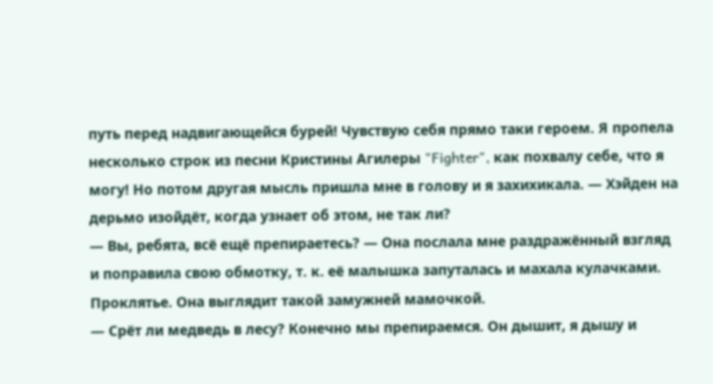путь перед надвигающейся бурей! Чувствую себя прямо таки героем. Я пропела несколько строк из песни Кристины Агилеры "Fighter", как похвалу себе, что я могу! Но потом другая мысль пришла мне в голову и я захихикала. — Хэйден на дерьмо изойдёт, когда узнает об этом, не так ли?
— Вы, ребята, всё ещё препираетесь? — Она послала мне раздражённый взгляд и поправила свою обмотку, т. к. её малышка запуталась и махала кулачками. Проклятье. Она выглядит такой замужней мамочкой.
— Срёт ли медведь в лесу? Конечно мы препираемся. Он дышит, я дышу и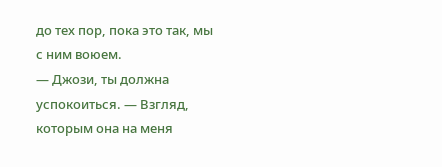до тех пор, пока это так, мы с ним воюем.
— Джози, ты должна успокоиться. — Взгляд, которым она на меня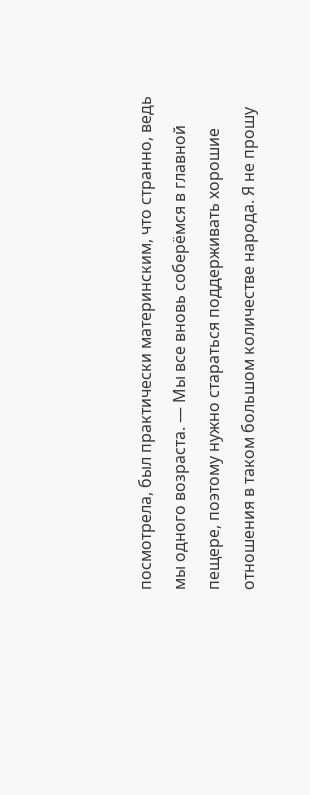посмотрела, был практически материнским, что странно, ведь мы одного возраста. — Мы все вновь соберёмся в главной пещере, поэтому нужно стараться поддерживать хорошие отношения в таком большом количестве народа. Я не прошу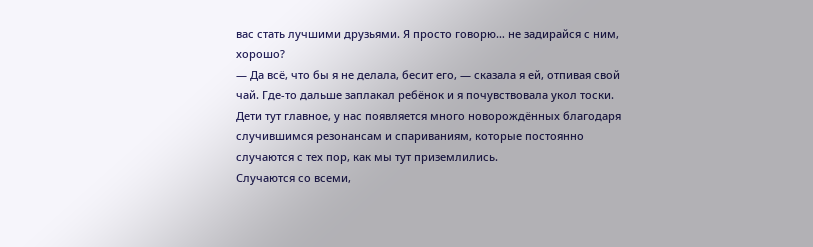вас стать лучшими друзьями. Я просто говорю… не задирайся с ним, хорошо?
— Да всё, что бы я не делала, бесит его, — сказала я ей, отпивая свой чай. Где-то дальше заплакал ребёнок и я почувствовала укол тоски. Дети тут главное, у нас появляется много новорождённых благодаря случившимся резонансам и спариваниям, которые постоянно случаются с тех пор, как мы тут приземлились.
Случаются со всеми,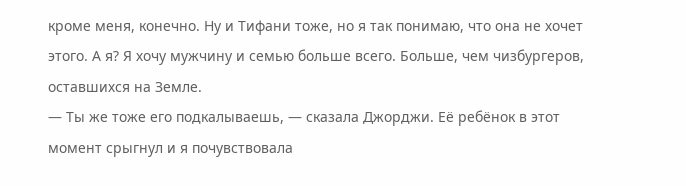кроме меня, конечно. Ну и Тифани тоже, но я так понимаю, что она не хочет этого. А я? Я хочу мужчину и семью больше всего. Больше, чем чизбургеров, оставшихся на Земле.
— Ты же тоже его подкалываешь, — сказала Джорджи. Её ребёнок в этот момент срыгнул и я почувствовала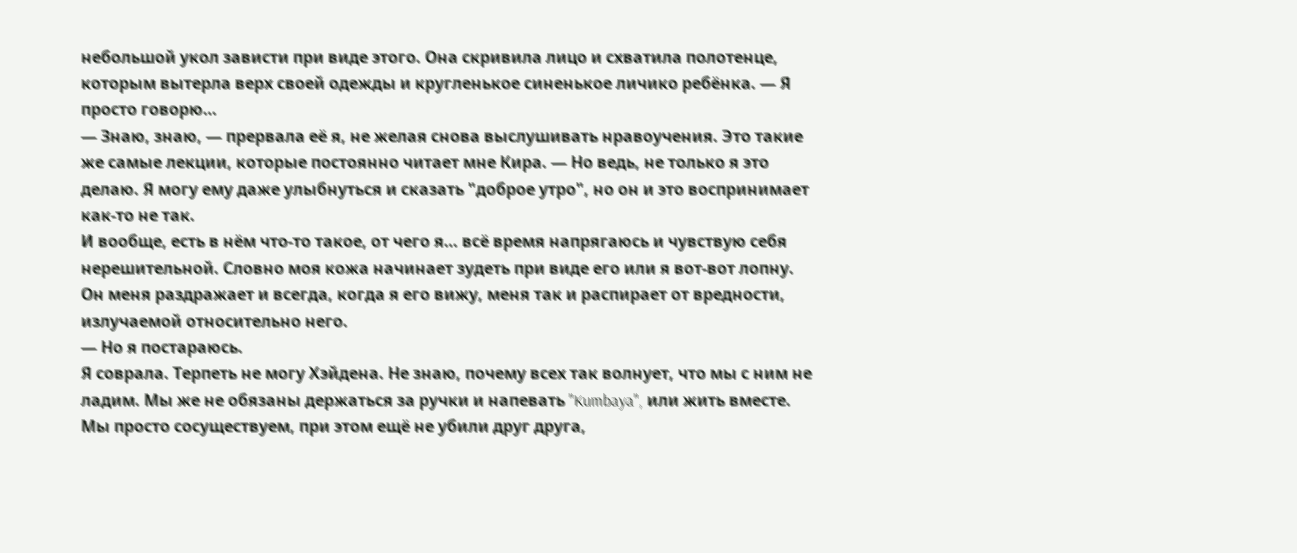небольшой укол зависти при виде этого. Она скривила лицо и схватила полотенце, которым вытерла верх своей одежды и кругленькое синенькое личико ребёнка. — Я просто говорю…
— Знаю, знаю, — прервала её я, не желая снова выслушивать нравоучения. Это такие же самые лекции, которые постоянно читает мне Кира. — Но ведь, не только я это делаю. Я могу ему даже улыбнуться и сказать "доброе утро", но он и это воспринимает как-то не так.
И вообще, есть в нём что-то такое, от чего я… всё время напрягаюсь и чувствую себя нерешительной. Словно моя кожа начинает зудеть при виде его или я вот-вот лопну. Он меня раздражает и всегда, когда я его вижу, меня так и распирает от вредности, излучаемой относительно него.
— Но я постараюсь.
Я соврала. Терпеть не могу Хэйдена. Не знаю, почему всех так волнует, что мы с ним не ладим. Мы же не обязаны держаться за ручки и напевать "Kumbaya", или жить вместе. Мы просто сосуществуем, при этом ещё не убили друг друга,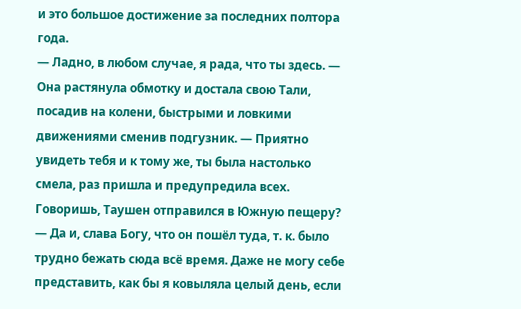и это большое достижение за последних полтора года.
— Ладно, в любом случае, я рада, что ты здесь. — Она растянула обмотку и достала свою Тали, посадив на колени, быстрыми и ловкими движениями сменив подгузник. — Приятно увидеть тебя и к тому же, ты была настолько смела, раз пришла и предупредила всех. Говоришь, Таушен отправился в Южную пещеру?
— Да и, слава Богу, что он пошёл туда, т. к. было трудно бежать сюда всё время. Даже не могу себе представить, как бы я ковыляла целый день, если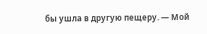бы ушла в другую пещеру. — Мой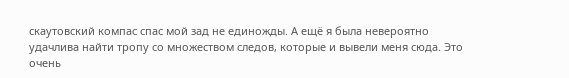скаутовский компас спас мой зад не единожды. А ещё я была невероятно удачлива найти тропу со множеством следов, которые и вывели меня сюда. Это очень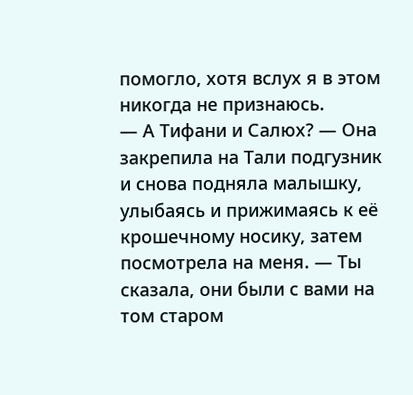помогло, хотя вслух я в этом никогда не признаюсь.
— А Тифани и Салюх? — Она закрепила на Тали подгузник и снова подняла малышку, улыбаясь и прижимаясь к её крошечному носику, затем посмотрела на меня. — Ты сказала, они были с вами на том старом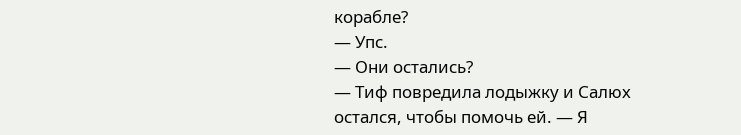корабле?
— Упс.
— Они остались?
— Тиф повредила лодыжку и Салюх остался, чтобы помочь ей. — Я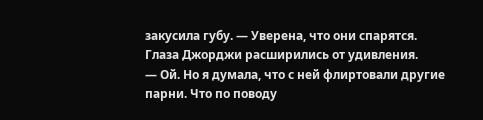закусила губу. — Уверена, что они спарятся.
Глаза Джорджи расширились от удивления.
— Ой. Но я думала, что с ней флиртовали другие парни. Что по поводу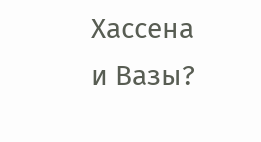Хассена и Вазы?